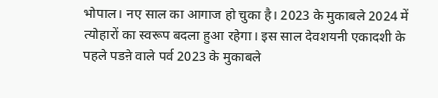भोपाल। नए साल का आगाज हो चुका है। 2023 के मुकाबले 2024 में त्योहारों का स्वरूप बदला हुआ रहेगा। इस साल देवशयनी एकादशी के पहले पडऩे वाले पर्व 2023 के मुकाबले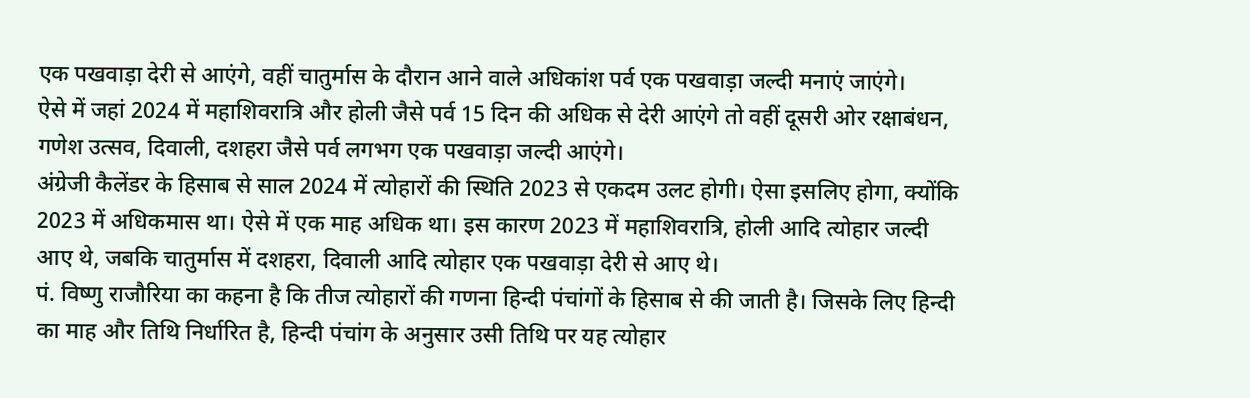एक पखवाड़ा देरी से आएंगे, वहीं चातुर्मास के दौरान आने वाले अधिकांश पर्व एक पखवाड़ा जल्दी मनाएं जाएंगे।
ऐसे में जहां 2024 में महाशिवरात्रि और होली जैसे पर्व 15 दिन की अधिक से देरी आएंगे तो वहीं दूसरी ओर रक्षाबंधन, गणेश उत्सव, दिवाली, दशहरा जैसे पर्व लगभग एक पखवाड़ा जल्दी आएंगे।
अंग्रेजी कैलेंडर के हिसाब से साल 2024 में त्योहारों की स्थिति 2023 से एकदम उलट होगी। ऐसा इसलिए होगा, क्योंकि 2023 में अधिकमास था। ऐसे में एक माह अधिक था। इस कारण 2023 में महाशिवरात्रि, होली आदि त्योहार जल्दी आए थे, जबकि चातुर्मास में दशहरा, दिवाली आदि त्योहार एक पखवाड़ा देरी से आए थे।
पं. विष्णु राजौरिया का कहना है कि तीज त्योहारों की गणना हिन्दी पंचांगों के हिसाब से की जाती है। जिसके लिए हिन्दी का माह और तिथि निर्धारित है, हिन्दी पंचांग के अनुसार उसी तिथि पर यह त्योहार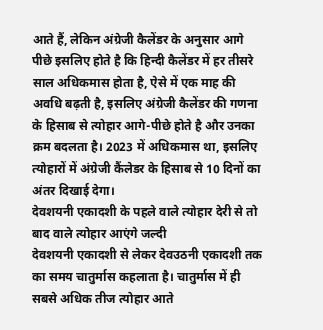आते हैं, लेकिन अंग्रेजी कैलेंडर के अनुसार आगे पीछे इसलिए होते है कि हिन्दी कैलेंडर में हर तीसरे साल अधिकमास होता है, ऐसे में एक माह की अवधि बढ़ती है, इसलिए अंग्रेजी कैलेंडर की गणना के हिसाब से त्योहार आगे-पीछे होते है और उनका क्रम बदलता है। 2023 में अधिकमास था, इसलिए त्योहारों में अंग्रेजी कैंलेडर के हिसाब से 10 दिनों का अंतर दिखाई देगा।
देवशयनी एकादशी के पहले वाले त्योहार देरी से तो बाद वाले त्योहार आएंगे जल्दी
देवशयनी एकादशी से लेकर देवउठनी एकादशी तक का समय चातुर्मास कहलाता है। चातुर्मास में ही सबसे अधिक तीज त्योहार आते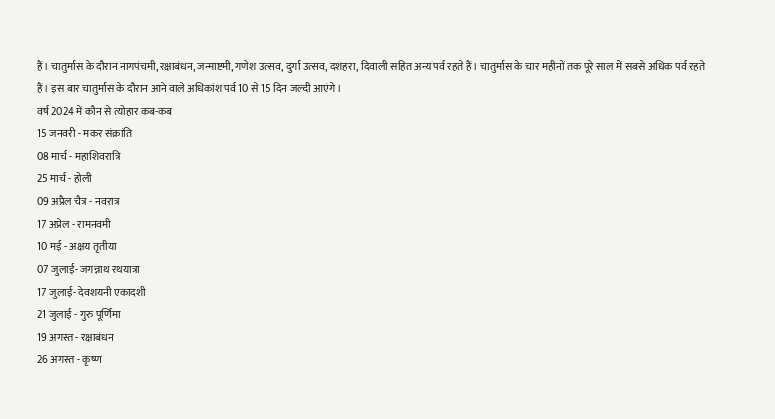हैं। चातुर्मास के दौरान नागपंचमी, रक्षाबंधन, जन्माष्टमी, गणेश उत्सव, दुर्गा उत्सव, दशहरा, दिवाली सहित अन्य पर्व रहते हैं। चातुर्मास के चार महीनों तक पूरे साल में सबसे अधिक पर्व रहते हैं। इस बार चातुर्मास के दौरान आने वाले अधिकांश पर्व 10 से 15 दिन जल्दी आएंगे।
वर्ष 2024 में कौन से त्योहार कब-कब
15 जनवरी - मकर संक्रांति
08 मार्च - महाशिवरात्रि
25 मार्च - होली
09 अप्रैल चैत्र - नवरात्र
17 अप्रेल - रामनवमी
10 मई - अक्षय तृतीया
07 जुलाई- जगन्नाथ रथयात्रा
17 जुलाई- देवशयनी एकादशी
21 जुलाई - गुरु पूर्णिमा
19 अगस्त - रक्षाबंधन
26 अगस्त - कृष्ण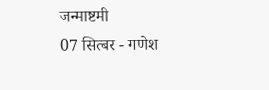जन्माष्टमी
07 सित्बर - गणेश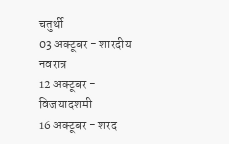चतुर्थी
03 अक्टूबर - शारदीय नवरात्र
12 अक्टूबर - विजयादशमी
16 अक्टूबर - शरद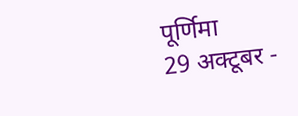पूर्णिमा
29 अक्टूबर -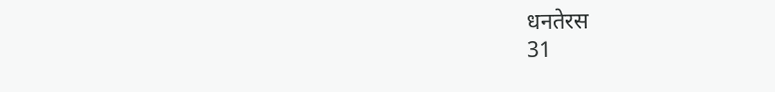धनतेरस
31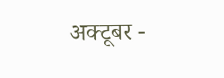अक्टूबर -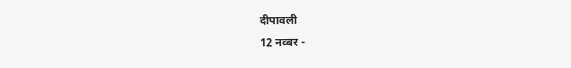दीपावली
12 नव्बर -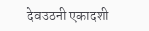देवउठनी एकादशी